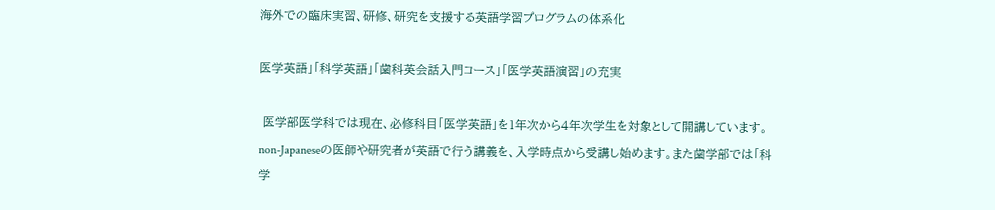海外での臨床実習、研修、研究を支援する英語学習プログラムの体系化

医学英語」「科学英語」「歯科英会話入門コース」「医学英語演習」の充実

 医学部医学科では現在、必修科目「医学英語」を1年次から4年次学生を対象として開講しています。non-Japaneseの医師や研究者が英語で行う講義を、入学時点から受講し始めます。また歯学部では「科学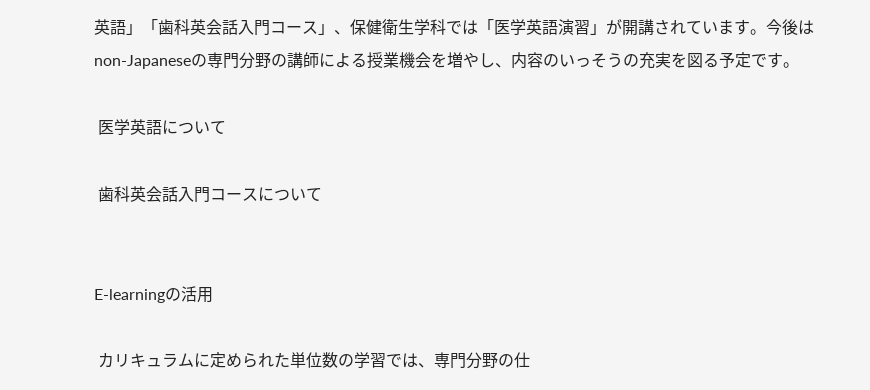英語」「歯科英会話入門コース」、保健衛生学科では「医学英語演習」が開講されています。今後はnon-Japaneseの専門分野の講師による授業機会を増やし、内容のいっそうの充実を図る予定です。

 医学英語について

 歯科英会話入門コースについて


E-learningの活用

 カリキュラムに定められた単位数の学習では、専門分野の仕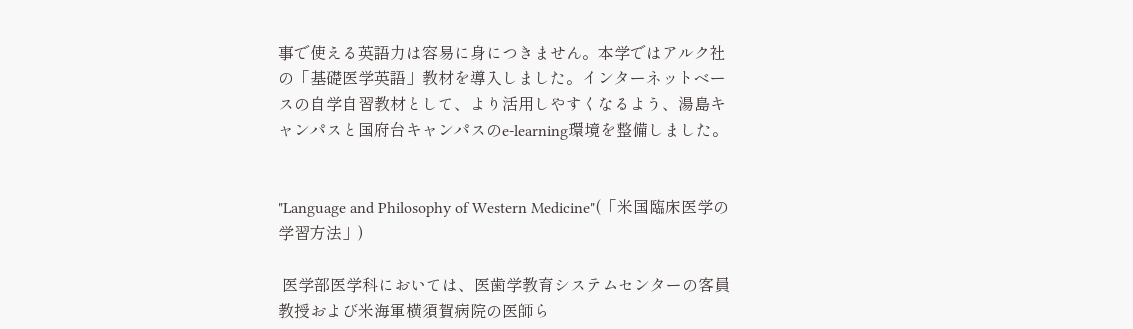事で使える英語力は容易に身につきません。本学ではアルク社の「基礎医学英語」教材を導入しました。インターネットベースの自学自習教材として、より活用しやすくなるよう、湯島キャンパスと国府台キャンパスのe-learning環境を整備しました。


"Language and Philosophy of Western Medicine"(「米国臨床医学の学習方法」)

 医学部医学科においては、医歯学教育システムセンターの客員教授および米海軍横須賀病院の医師ら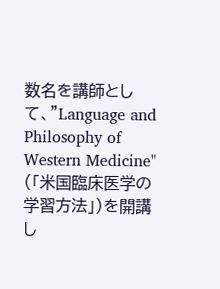数名を講師として、"Language and Philosophy of Western Medicine" (「米国臨床医学の学習方法」)を開講し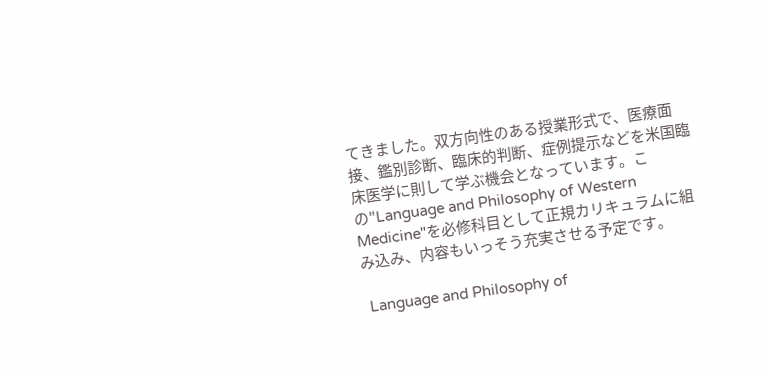てきました。双方向性のある授業形式で、医療面接、鑑別診断、臨床的判断、症例提示などを米国臨床医学に則して学ぶ機会となっています。この"Language and Philosophy of Western Medicine"を必修科目として正規カリキュラムに組み込み、内容もいっそう充実させる予定です。

 Language and Philosophy of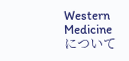Western Medicine について